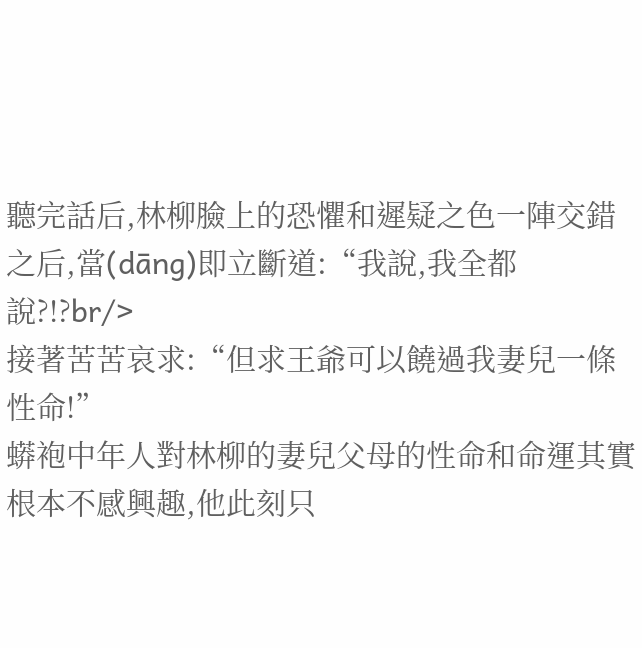聽完話后,林柳臉上的恐懼和遲疑之色一陣交錯之后,當(dāng)即立斷道:“我說,我全都說?!?br/>
接著苦苦哀求:“但求王爺可以饒過我妻兒一條性命!”
蟒袍中年人對林柳的妻兒父母的性命和命運其實根本不感興趣,他此刻只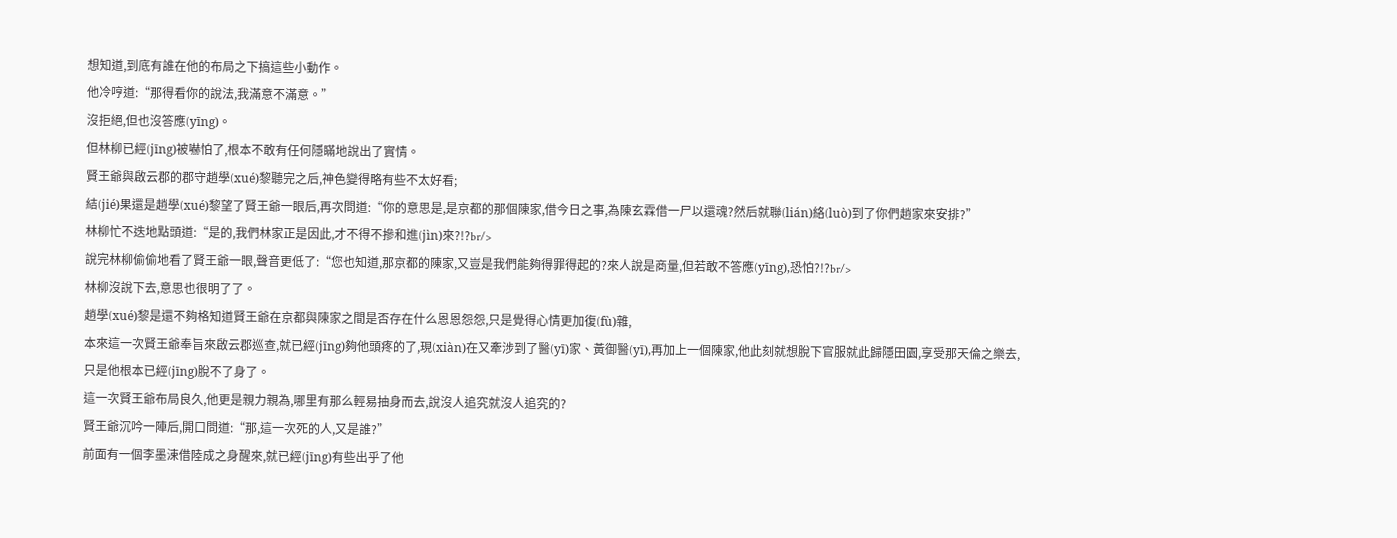想知道,到底有誰在他的布局之下搞這些小動作。
他冷哼道:“那得看你的說法,我滿意不滿意。”
沒拒絕,但也沒答應(yīng)。
但林柳已經(jīng)被嚇怕了,根本不敢有任何隱瞞地說出了實情。
賢王爺與啟云郡的郡守趙學(xué)黎聽完之后,神色變得略有些不太好看;
結(jié)果還是趙學(xué)黎望了賢王爺一眼后,再次問道:“你的意思是,是京都的那個陳家,借今日之事,為陳玄霖借一尸以還魂?然后就聯(lián)絡(luò)到了你們趙家來安排?”
林柳忙不迭地點頭道:“是的,我們林家正是因此,才不得不摻和進(jìn)來?!?br/>
說完林柳偷偷地看了賢王爺一眼,聲音更低了:“您也知道,那京都的陳家,又豈是我們能夠得罪得起的?來人說是商量,但若敢不答應(yīng),恐怕?!?br/>
林柳沒說下去,意思也很明了了。
趙學(xué)黎是還不夠格知道賢王爺在京都與陳家之間是否存在什么恩恩怨怨,只是覺得心情更加復(fù)雜,
本來這一次賢王爺奉旨來啟云郡巡查,就已經(jīng)夠他頭疼的了,現(xiàn)在又牽涉到了醫(yī)家、黃御醫(yī),再加上一個陳家,他此刻就想脫下官服就此歸隱田園,享受那天倫之樂去,
只是他根本已經(jīng)脫不了身了。
這一次賢王爺布局良久,他更是親力親為,哪里有那么輕易抽身而去,說沒人追究就沒人追究的?
賢王爺沉吟一陣后,開口問道:“那,這一次死的人,又是誰?”
前面有一個李墨涑借陸成之身醒來,就已經(jīng)有些出乎了他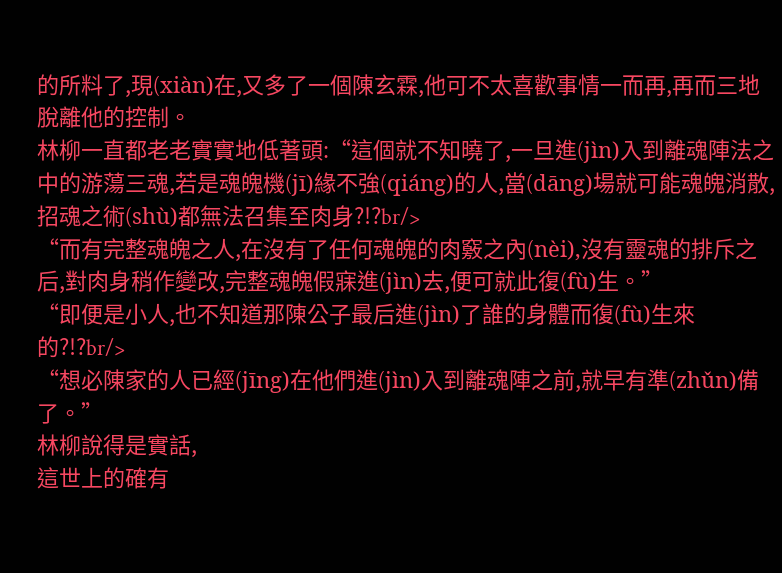的所料了,現(xiàn)在,又多了一個陳玄霖,他可不太喜歡事情一而再,再而三地脫離他的控制。
林柳一直都老老實實地低著頭:“這個就不知曉了,一旦進(jìn)入到離魂陣法之中的游蕩三魂,若是魂魄機(jī)緣不強(qiáng)的人,當(dāng)場就可能魂魄消散,招魂之術(shù)都無法召集至肉身?!?br/>
“而有完整魂魄之人,在沒有了任何魂魄的肉竅之內(nèi),沒有靈魂的排斥之后,對肉身稍作變改,完整魂魄假寐進(jìn)去,便可就此復(fù)生。”
“即便是小人,也不知道那陳公子最后進(jìn)了誰的身體而復(fù)生來的?!?br/>
“想必陳家的人已經(jīng)在他們進(jìn)入到離魂陣之前,就早有準(zhǔn)備了。”
林柳說得是實話,
這世上的確有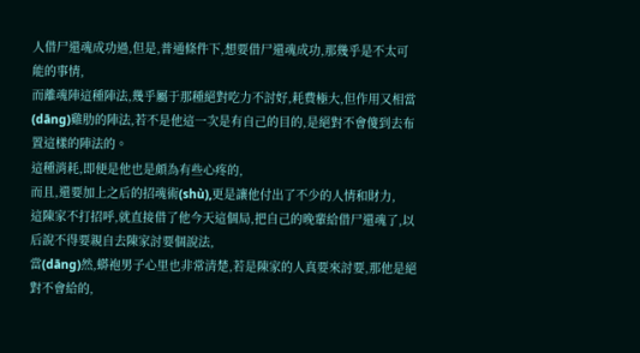人借尸還魂成功過,但是,普通條件下,想要借尸還魂成功,那幾乎是不太可能的事情,
而離魂陣這種陣法,幾乎屬于那種絕對吃力不討好,耗費極大,但作用又相當(dāng)雞肋的陣法,若不是他這一次是有自己的目的,是絕對不會傻到去布置這樣的陣法的。
這種消耗,即便是他也是頗為有些心疼的,
而且,還要加上之后的招魂術(shù),更是讓他付出了不少的人情和財力,
這陳家不打招呼,就直接借了他今天這個局,把自己的晚輩給借尸還魂了,以后說不得要親自去陳家討要個說法,
當(dāng)然,蟒袍男子心里也非常清楚,若是陳家的人真要來討要,那他是絕對不會給的,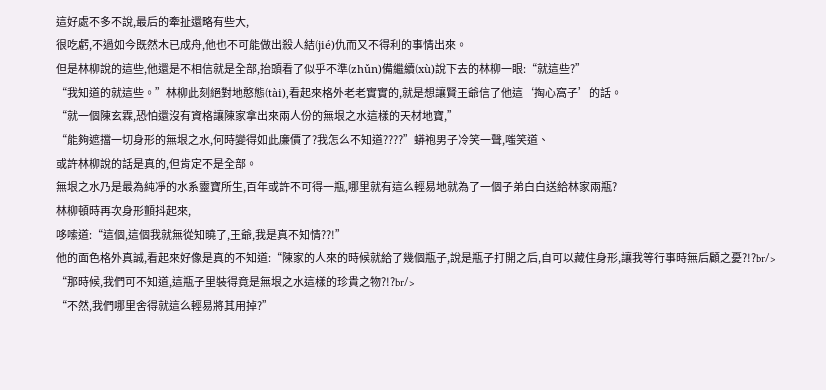這好處不多不說,最后的牽扯還略有些大,
很吃虧,不過如今既然木已成舟,他也不可能做出殺人結(jié)仇而又不得利的事情出來。
但是林柳說的這些,他還是不相信就是全部,抬頭看了似乎不準(zhǔn)備繼續(xù)說下去的林柳一眼:“就這些?”
“我知道的就這些。”林柳此刻絕對地憨態(tài),看起來格外老老實實的,就是想讓賢王爺信了他這‘掏心窩子’的話。
“就一個陳玄霖,恐怕還沒有資格讓陳家拿出來兩人份的無垠之水這樣的天材地寶,”
“能夠遮擋一切身形的無垠之水,何時變得如此廉價了?我怎么不知道????”蟒袍男子冷笑一聲,嗤笑道、
或許林柳說的話是真的,但肯定不是全部。
無垠之水乃是最為純凈的水系靈寶所生,百年或許不可得一瓶,哪里就有這么輕易地就為了一個子弟白白送給林家兩瓶?
林柳頓時再次身形顫抖起來,
哆嗦道:“這個,這個我就無從知曉了,王爺,我是真不知情??!”
他的面色格外真誠,看起來好像是真的不知道:“陳家的人來的時候就給了幾個瓶子,說是瓶子打開之后,自可以藏住身形,讓我等行事時無后顧之憂?!?br/>
“那時候,我們可不知道,這瓶子里裝得竟是無垠之水這樣的珍貴之物?!?br/>
“不然,我們哪里舍得就這么輕易將其用掉?”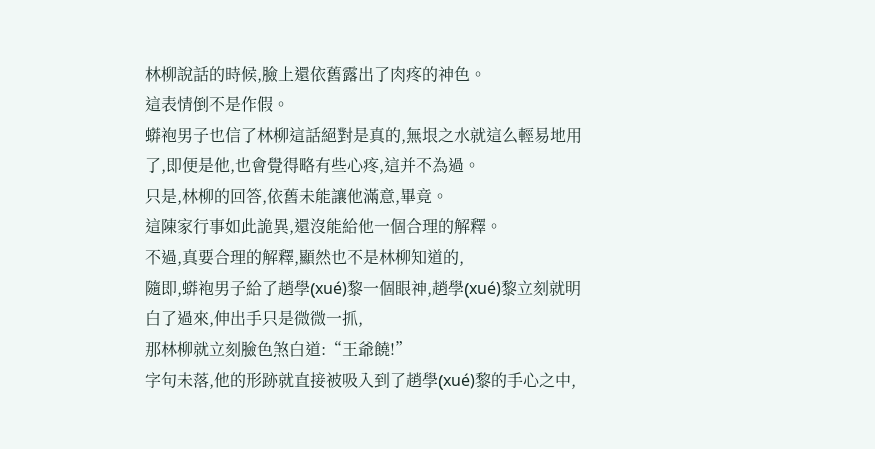林柳說話的時候,臉上還依舊露出了肉疼的神色。
這表情倒不是作假。
蟒袍男子也信了林柳這話絕對是真的,無垠之水就這么輕易地用了,即便是他,也會覺得略有些心疼,這并不為過。
只是,林柳的回答,依舊未能讓他滿意,畢竟。
這陳家行事如此詭異,還沒能給他一個合理的解釋。
不過,真要合理的解釋,顯然也不是林柳知道的,
隨即,蟒袍男子給了趙學(xué)黎一個眼神,趙學(xué)黎立刻就明白了過來,伸出手只是微微一抓,
那林柳就立刻臉色煞白道:“王爺饒!”
字句未落,他的形跡就直接被吸入到了趙學(xué)黎的手心之中,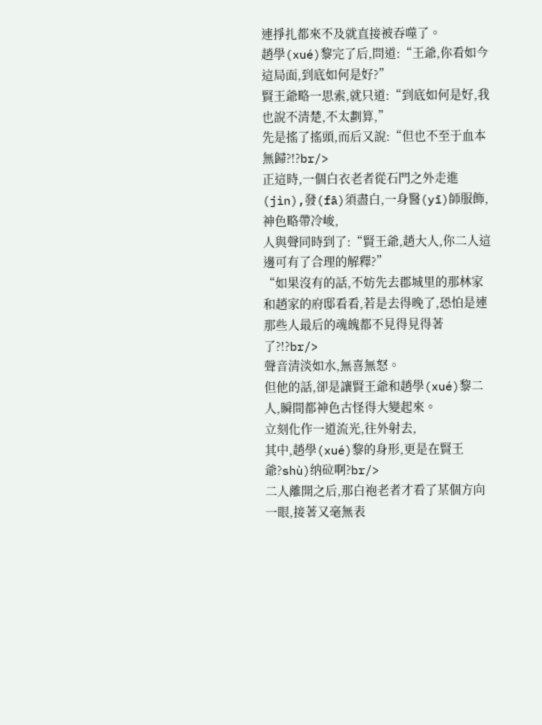連掙扎都來不及就直接被吞噬了。
趙學(xué)黎完了后,問道:“王爺,你看如今這局面,到底如何是好?”
賢王爺略一思索,就只道:“到底如何是好,我也說不清楚,不太劃算,”
先是搖了搖頭,而后又說:“但也不至于血本無歸?!?br/>
正這時,一個白衣老者從石門之外走進(jìn),發(fā)須盡白,一身醫(yī)師服飾,神色略帶冷峻,
人與聲同時到了:“賢王爺,趙大人,你二人這邊可有了合理的解釋?”
“如果沒有的話,不妨先去郡城里的那林家和趙家的府邸看看,若是去得晚了,恐怕是連那些人最后的魂魄都不見得見得著了?!?br/>
聲音清淡如水,無喜無怒。
但他的話,卻是讓賢王爺和趙學(xué)黎二人,瞬間都神色古怪得大變起來。
立刻化作一道流光,往外射去,
其中,趙學(xué)黎的身形,更是在賢王爺?shù)纳砬啊?br/>
二人離開之后,那白袍老者才看了某個方向一眼,接著又毫無表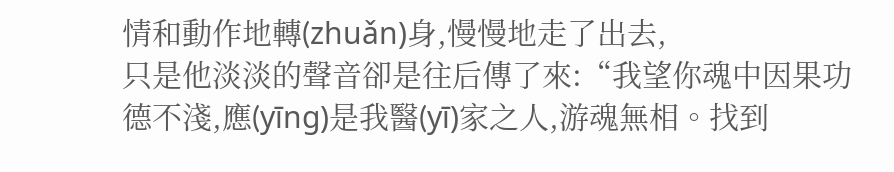情和動作地轉(zhuǎn)身,慢慢地走了出去,
只是他淡淡的聲音卻是往后傳了來:“我望你魂中因果功德不淺,應(yīng)是我醫(yī)家之人,游魂無相。找到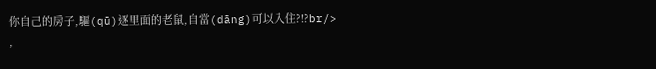你自己的房子,驅(qū)逐里面的老鼠,自當(dāng)可以入住?!?br/>
,